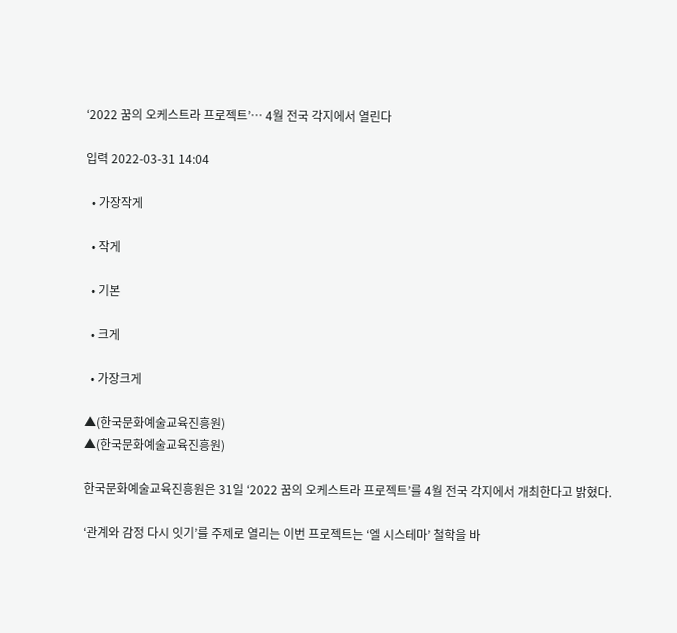‘2022 꿈의 오케스트라 프로젝트’… 4월 전국 각지에서 열린다

입력 2022-03-31 14:04

  • 가장작게

  • 작게

  • 기본

  • 크게

  • 가장크게

▲(한국문화예술교육진흥원)
▲(한국문화예술교육진흥원)

한국문화예술교육진흥원은 31일 ‘2022 꿈의 오케스트라 프로젝트’를 4월 전국 각지에서 개최한다고 밝혔다.

‘관계와 감정 다시 잇기’를 주제로 열리는 이번 프로젝트는 ‘엘 시스테마’ 철학을 바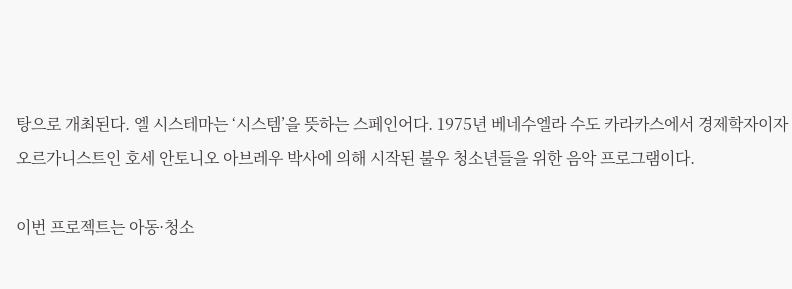탕으로 개최된다. 엘 시스테마는 ‘시스템’을 뜻하는 스페인어다. 1975년 베네수엘라 수도 카라카스에서 경제학자이자 오르가니스트인 호세 안토니오 아브레우 박사에 의해 시작된 불우 청소년들을 위한 음악 프로그램이다.

이번 프로젝트는 아동·청소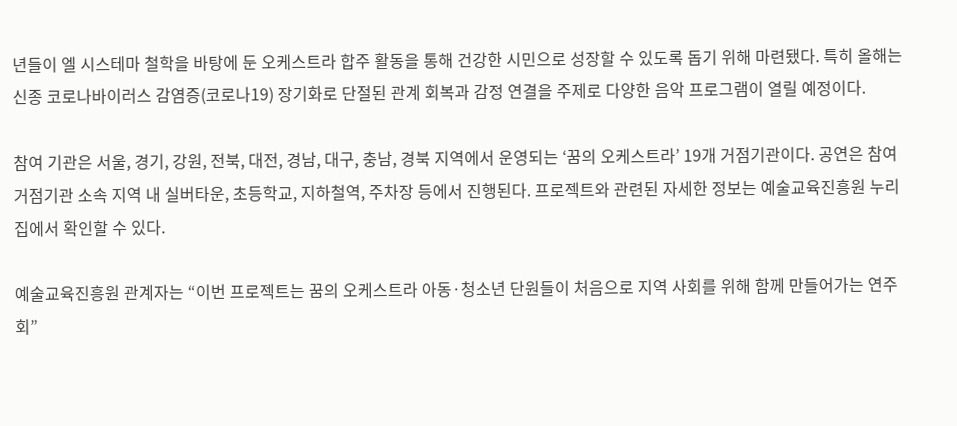년들이 엘 시스테마 철학을 바탕에 둔 오케스트라 합주 활동을 통해 건강한 시민으로 성장할 수 있도록 돕기 위해 마련됐다. 특히 올해는 신종 코로나바이러스 감염증(코로나19) 장기화로 단절된 관계 회복과 감정 연결을 주제로 다양한 음악 프로그램이 열릴 예정이다.

참여 기관은 서울, 경기, 강원, 전북, 대전, 경남, 대구, 충남, 경북 지역에서 운영되는 ‘꿈의 오케스트라’ 19개 거점기관이다. 공연은 참여 거점기관 소속 지역 내 실버타운, 초등학교, 지하철역, 주차장 등에서 진행된다. 프로젝트와 관련된 자세한 정보는 예술교육진흥원 누리집에서 확인할 수 있다.

예술교육진흥원 관계자는 “이번 프로젝트는 꿈의 오케스트라 아동·청소년 단원들이 처음으로 지역 사회를 위해 함께 만들어가는 연주회”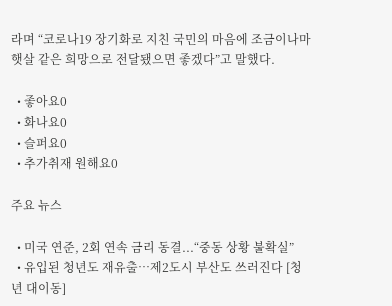라며 “코로나19 장기화로 지친 국민의 마음에 조금이나마 햇살 같은 희망으로 전달됐으면 좋겠다”고 말했다.

  • 좋아요0
  • 화나요0
  • 슬퍼요0
  • 추가취재 원해요0

주요 뉴스

  • 미국 연준, 2회 연속 금리 동결...“중동 상황 불확실”
  • 유입된 청년도 재유출…제2도시 부산도 쓰러진다 [청년 대이동]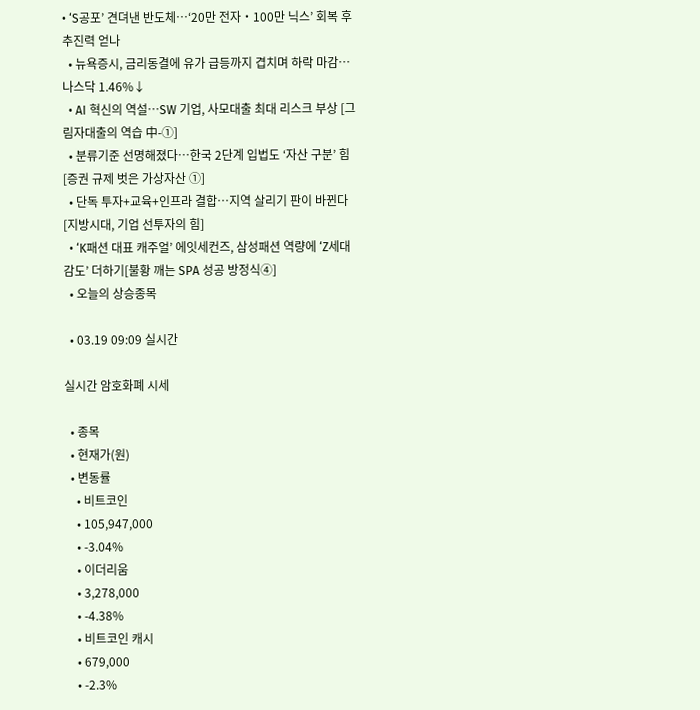• ‘S공포’ 견뎌낸 반도체…‘20만 전자‧100만 닉스’ 회복 후 추진력 얻나
  • 뉴욕증시, 금리동결에 유가 급등까지 겹치며 하락 마감…나스닥 1.46%↓
  • AI 혁신의 역설…SW 기업, 사모대출 최대 리스크 부상 [그림자대출의 역습 中-①]
  • 분류기준 선명해졌다…한국 2단계 입법도 ‘자산 구분’ 힘 [증권 규제 벗은 가상자산 ①]
  • 단독 투자+교육+인프라 결합⋯지역 살리기 판이 바뀐다 [지방시대, 기업 선투자의 힘]
  • ‘K패션 대표 캐주얼’ 에잇세컨즈, 삼성패션 역량에 ‘Z세대 감도’ 더하기[불황 깨는 SPA 성공 방정식④]
  • 오늘의 상승종목

  • 03.19 09:09 실시간

실시간 암호화폐 시세

  • 종목
  • 현재가(원)
  • 변동률
    • 비트코인
    • 105,947,000
    • -3.04%
    • 이더리움
    • 3,278,000
    • -4.38%
    • 비트코인 캐시
    • 679,000
    • -2.3%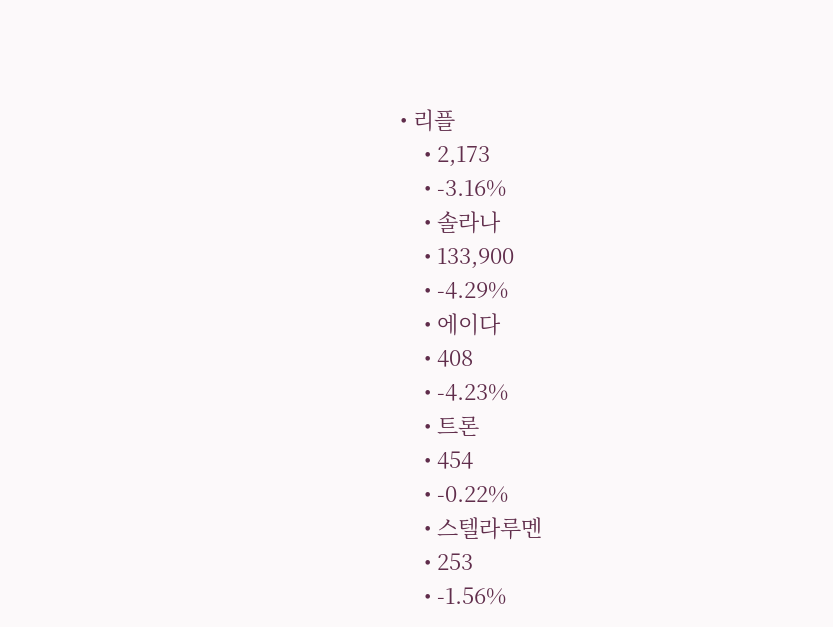• 리플
    • 2,173
    • -3.16%
    • 솔라나
    • 133,900
    • -4.29%
    • 에이다
    • 408
    • -4.23%
    • 트론
    • 454
    • -0.22%
    • 스텔라루멘
    • 253
    • -1.56%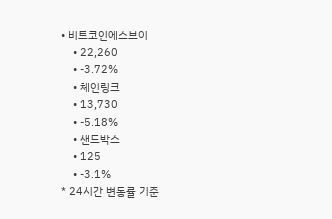• 비트코인에스브이
    • 22,260
    • -3.72%
    • 체인링크
    • 13,730
    • -5.18%
    • 샌드박스
    • 125
    • -3.1%
* 24시간 변동률 기준